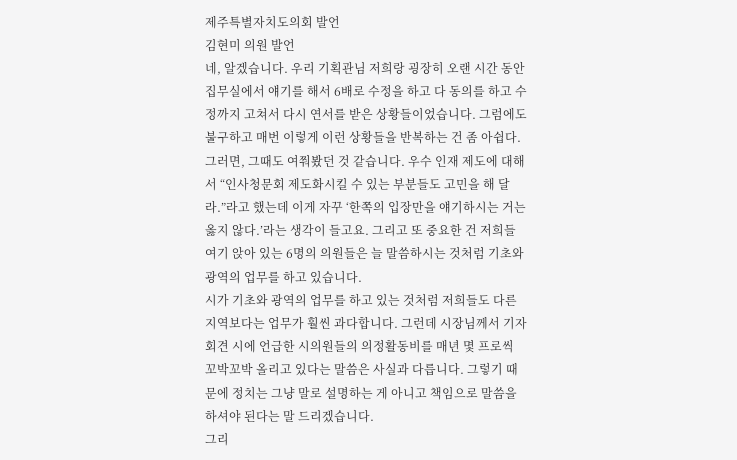제주특별자치도의회 발언
김현미 의원 발언
네, 알겠습니다. 우리 기획관님 저희랑 굉장히 오랜 시간 동안 집무실에서 얘기를 해서 6배로 수정을 하고 다 동의를 하고 수정까지 고쳐서 다시 연서를 받은 상황들이었습니다. 그럼에도 불구하고 매번 이렇게 이런 상황들을 반복하는 건 좀 아쉽다.
그러면, 그때도 여쭤봤던 것 같습니다. 우수 인재 제도에 대해서 “인사청문회 제도화시킬 수 있는 부분들도 고민을 해 달라.”라고 했는데 이게 자꾸 ‘한쪽의 입장만을 얘기하시는 거는 옳지 않다.’라는 생각이 들고요. 그리고 또 중요한 건 저희들 여기 앉아 있는 6명의 의원들은 늘 말씀하시는 것처럼 기초와 광역의 업무를 하고 있습니다.
시가 기초와 광역의 업무를 하고 있는 것처럼 저희들도 다른 지역보다는 업무가 훨씬 과다합니다. 그런데 시장님께서 기자회견 시에 언급한 시의원들의 의정활동비를 매년 몇 프로씩 꼬박꼬박 올리고 있다는 말씀은 사실과 다릅니다. 그렇기 때문에 정치는 그냥 말로 설명하는 게 아니고 책임으로 말씀을 하셔야 된다는 말 드리겠습니다.
그리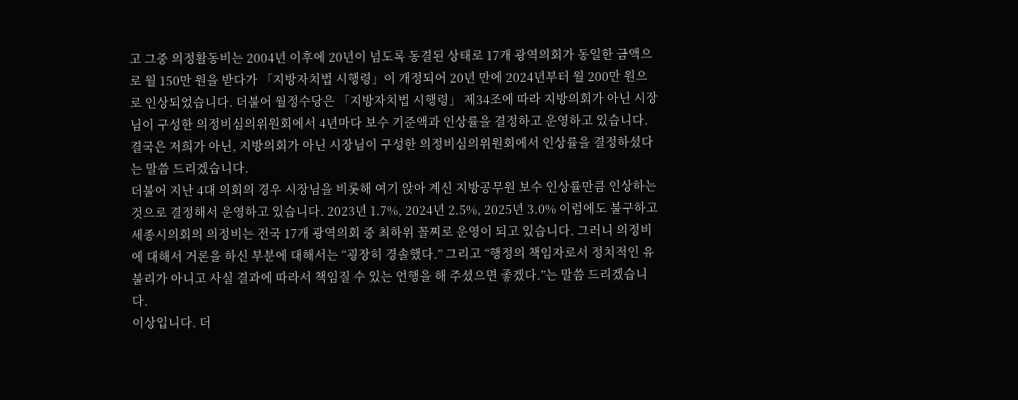고 그중 의정활동비는 2004년 이후에 20년이 넘도록 동결된 상태로 17개 광역의회가 동일한 금액으로 월 150만 원을 받다가 「지방자치법 시행령」이 개정되어 20년 만에 2024년부터 월 200만 원으로 인상되었습니다. 더불어 월정수당은 「지방자치법 시행령」 제34조에 따라 지방의회가 아닌 시장님이 구성한 의정비심의위원회에서 4년마다 보수 기준액과 인상률을 결정하고 운영하고 있습니다. 결국은 저희가 아닌, 지방의회가 아닌 시장님이 구성한 의정비심의위원회에서 인상률을 결정하셨다는 말씀 드리겠습니다.
더불어 지난 4대 의회의 경우 시장님을 비롯해 여기 앉아 계신 지방공무원 보수 인상률만큼 인상하는 것으로 결정해서 운영하고 있습니다. 2023년 1.7%, 2024년 2.5%, 2025년 3.0% 이럼에도 불구하고 세종시의회의 의정비는 전국 17개 광역의회 중 최하위 꼴찌로 운영이 되고 있습니다. 그러니 의정비에 대해서 거론을 하신 부분에 대해서는 “굉장히 경솔했다.” 그리고 “행정의 책임자로서 정치적인 유불리가 아니고 사실 결과에 따라서 책임질 수 있는 언행을 해 주셨으면 좋겠다.”는 말씀 드리겠습니다.
이상입니다. 더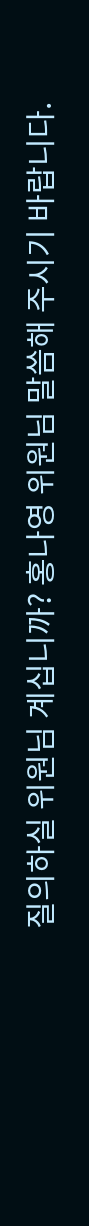질의하실 위원님 계십니까? 홍나영 위원님 말씀해 주시기 바랍니다.